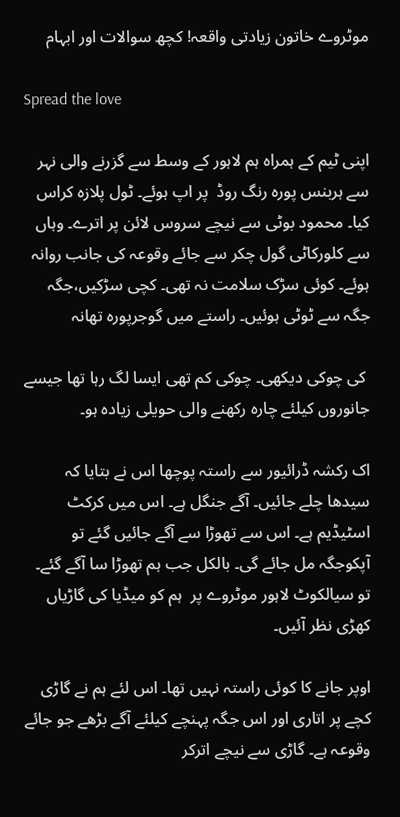موٹروے خاتون زیادتی واقعہ! کچھ سوالات اور ابہام

Spread the love

اپنی ٹیم کے ہمراہ ہم لاہور کے وسط سے گزرنے والی نہر  سے ہربنس پورہ رنگ روڈ  پر اپ ہوئے۔ ٹول پلازہ کراس کیا۔ محمود بوٹی سے نیچے سروس لائن پر اترے۔ وہاں سے کلورکاٹی گول چکر سے جائے وقوعہ کی جانب روانہ ہوئے۔ کوئی سڑک سلامت نہ تھی۔ کچی سڑکیں،جگہ جگہ سے ٹوٹی ہوئیں۔ راستے میں گوجرپورہ تھانہ

 کی چوکی دیکھی۔ چوکی کم تھی ایسا لگ رہا تھا جیسے جانوروں کیلئے چارہ رکھنے والی حویلی زیادہ ہو۔

اک رکشہ ڈرائیور سے راستہ پوچھا اس نے بتایا کہ سیدھا چلے جائیں۔ آگے جنگل ہے۔ اس میں کرکٹ اسٹیڈیم ہے۔ اس سے تھوڑا سے آگے جائیں گئے تو آپکوجگہ مل جائے گی۔ بالکل جب ہم تھوڑا سا آگے گئے۔ تو سیالکوٹ لاہور موٹروے پر  ہم کو میڈیا کی گاڑیاں کھڑی نظر آئیں۔

اوپر جانے کا کوئی راستہ نہیں تھا۔ اس لئے ہم نے گاڑی کچے پر اتاری اور اس جگہ پہنچے کیلئے آگے بڑھے جو جائے وقوعہ ہے۔ گاڑی سے نیچے اترکر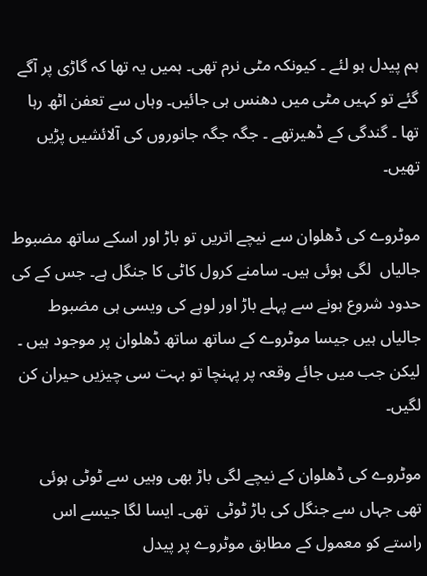ہم پیدل ہو لئے ۔ کیونکہ مٹی نرم تھی۔ ہمیں یہ تھا کہ گاڑی پر آگے گئے تو کہیں مٹی میں دھنس ہی جائیں۔ وہاں سے تعفن اٹھ رہا تھا ۔ گندگی کے ڈھیرتھے ۔ جگہ جگہ جانوروں کی آلائشیں پڑیں تھیں۔

موٹروے کی ڈھلوان سے نیچے اتریں تو باڑ اور اسکے ساتھ مضبوط جالیاں  لگی ہوئی ہیں۔ سامنے کرول کاٹی کا جنگل ہے۔ جس کے کی حدود شروع ہونے سے پہلے باڑ اور لوہے کی ویسی ہی مضبوط جالیاں ہیں جیسا موٹروے کے ساتھ ساتھ ڈھلوان پر موجود ہیں ۔  لیکن جب میں جائے وقعہ پر پہنچا تو بہت سی چیزیں حیران کن لگیں۔

موٹروے کی ڈھلوان کے نیچے لگی باڑ بھی وہیں سے ٹوٹی ہوئی تھی جہاں سے جنگل کی باڑ ٹوٹی  تھی۔ ایسا لگا جیسے اس راستے کو معمول کے مطابق موٹروے پر پیدل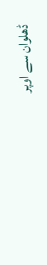ڈھلوان سے اوپر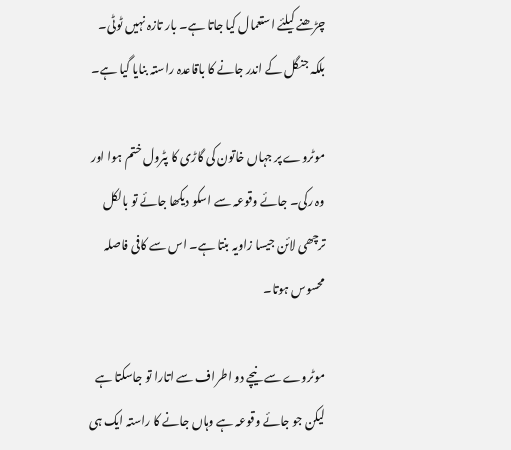چڑھنے کیلئے استعمال کیا جاتا ہے۔ بار تازہ نہیں ٹوٹی۔ بلکہ جنگل کے اندر جانے کا باقاعدہ راستہ بنایا گیا ہے۔

موٹروے پر جہاں خاتون کی گاڑی کا پٹرول ختم ہوا اور وہ رکی۔ جائے وقوعہ سے اسکو دیکھا جائے تو بالکل ترچھی لائن جیسا زاویہ بنتا ہے۔ اس سے کافی فاصلہ محسوس ہوتا۔

موٹروے سے نیچے دو اطراف سے اتارا تو جاسکتا ہے لیکن جو جائے وقوعہ ہے وہاں جانے کا راستہ ایک ہی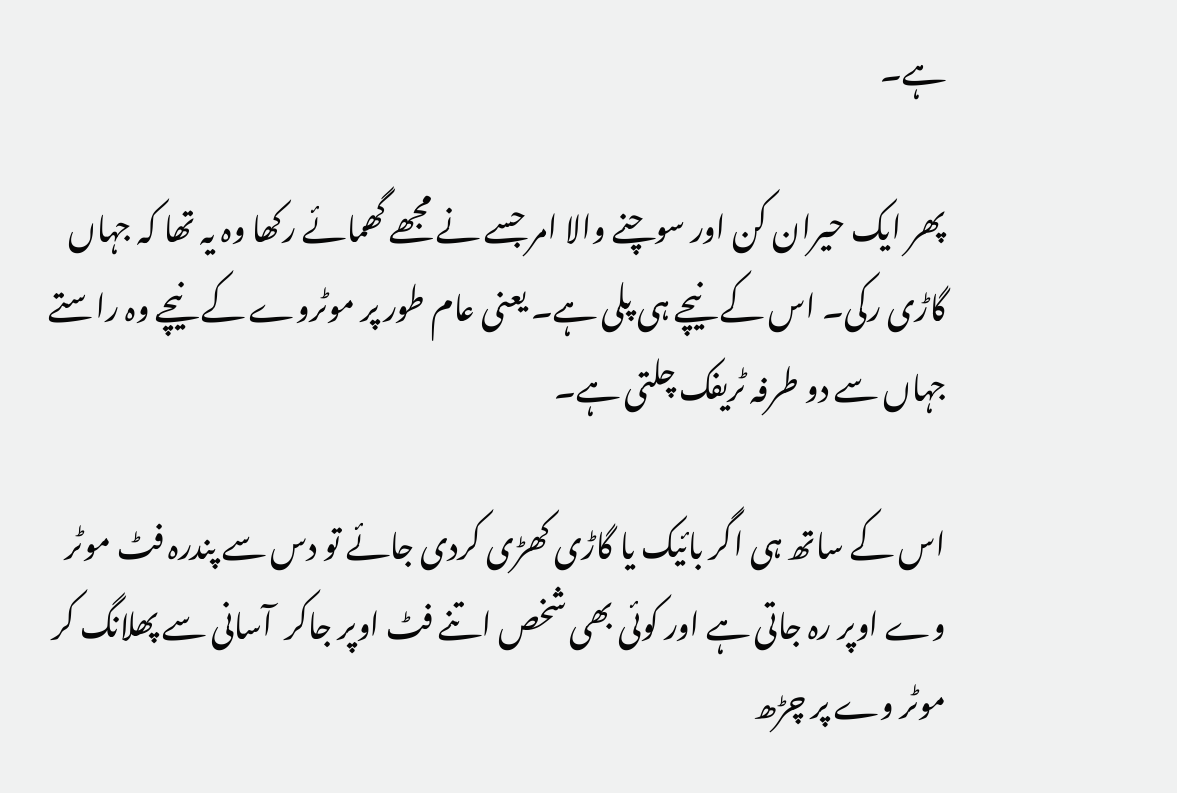ہے۔

پھر ایک حیران کن اور سوچنے والا امر جسے نے مجھے گھمائے رکھا وہ یہ تھا کہ جہاں گاڑی رکی۔ اس کے نیچے ہی پلی ہے۔ یعنی عام طور پر موٹروے کے نیچے وہ راستے جہاں سے دو طرفہ ٹریفک چلتی ہے۔

اس کے ساتھ ہی اگر بائیک یا گاڑی کھڑی کردی جائے تو دس سے پندرہ فٹ موٹر وے اوپر رہ جاتی ہے اور کوئی بھی شخص اتنے فٹ اوپر جاکر  آسانی سے پھلانگ کر موٹر وے پر چڑھ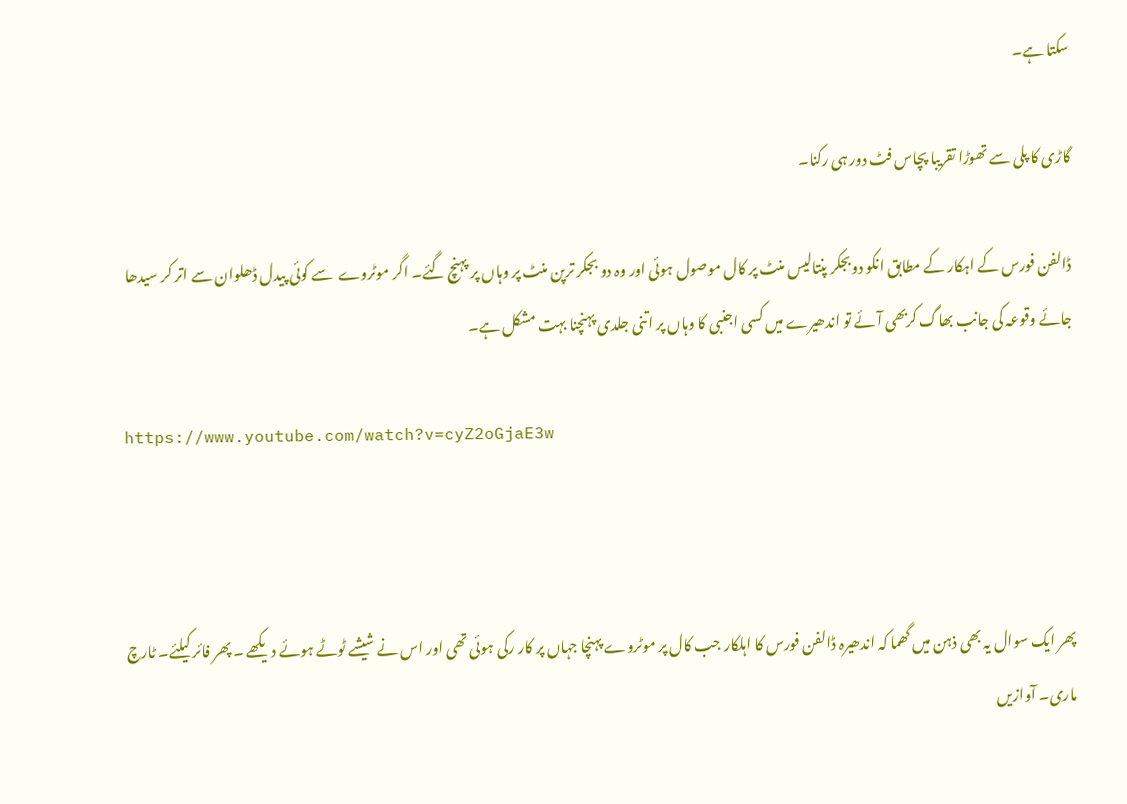سکتا ہے۔

گاڑی کا پلی سے تھوڑا تقریبا پچاس فٹ دور ہی رکنا۔

ڈالفن فورس کے اہکار کے مطابق انکو دوبجکر پنتالیس منٹ پر کال موصول ہوئی اور وہ دو بجکر ترپن منٹ پر وہاں پر پہنچ گئے۔ اگر موٹروے  سے کوئی پیدل ڈھلوان سے اتر کر سیدھا جائے وقوعہ کی جانب بھاگ کربھی آئے تو اندھیرے میں کسی اجنبی کا وہاں پر اتنی جلدی پہنچنا بہت مشکل ہے۔

https://www.youtube.com/watch?v=cyZ2oGjaE3w



پھر ایک سوال یہ بھی ذہن میں گھما کہ اندھیرہ ڈالفن فورس کا اہلکار جب کال پر موٹروے پہنچا جہاں پر کار رکی ہوئی تھی اور اس نے شیشے ٹوٹے ہوئے دیکھے ۔ پھر فائر کیلئے۔ ٹارچ ماری۔ آوازیں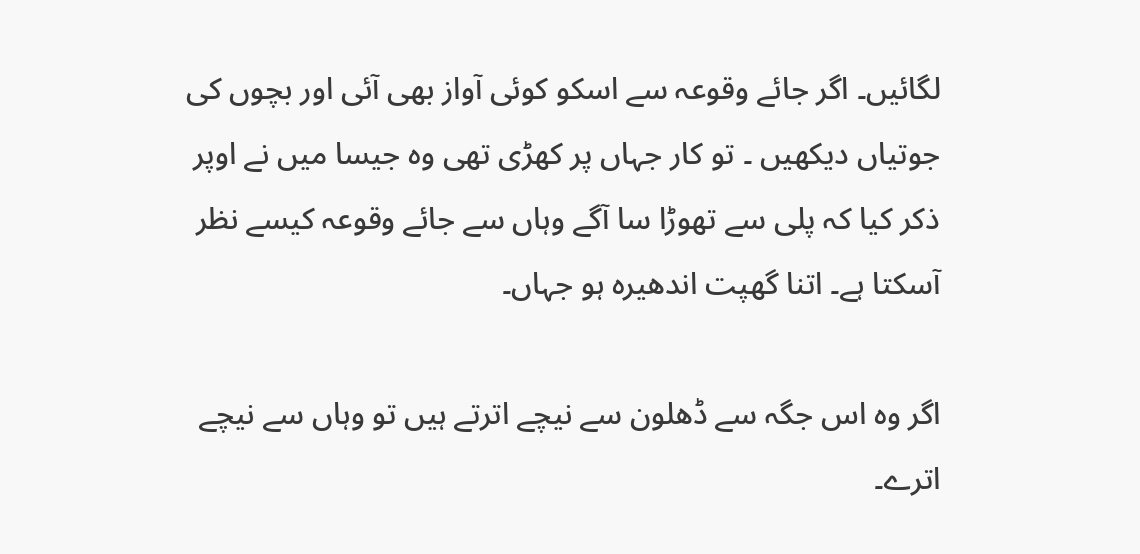لگائیں۔ اگر جائے وقوعہ سے اسکو کوئی آواز بھی آئی اور بچوں کی جوتیاں دیکھیں ۔ تو کار جہاں پر کھڑی تھی وہ جیسا میں نے اوپر ذکر کیا کہ پلی سے تھوڑا سا آگے وہاں سے جائے وقوعہ کیسے نظر آسکتا ہے۔ اتنا گھپت اندھیرہ ہو جہاں۔

اگر وہ اس جگہ سے ڈھلون سے نیچے اترتے ہیں تو وہاں سے نیچے اترے۔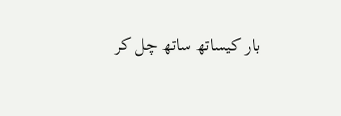بار کیساتھ ساتھ چل کر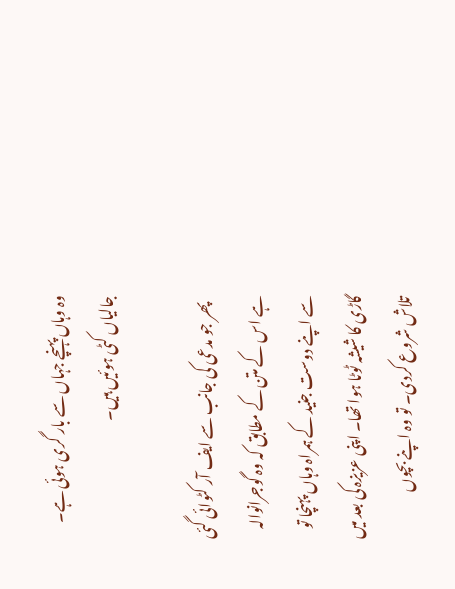وہ وہاں پہنچے جہاں سے بار گری ہوئی ہے۔ جالیاں کٹی ہوئیں ہیں۔

  پھر جو مدعی کی جانب سے ایف آر کٹوائی گئی ہے اس کے متن کے مطابق کہ وہ گوجرانوالہ سے اپنے دوست جنید کے ہمراہ وہاں پہنچا تو گاڑی کا شیشہ ٹوٹا ہوا تھا۔ اپنی عزیزہ کی بعد میں تلاش شروع کردی۔ تو وہ اپنے بچوں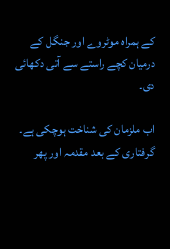کے ہمراہ موٹروے اور جنگل کے درمیان کچے راستے سے آتی دکھائی دی۔

اب ملزمان کی شناخت ہوچکی ہے۔ گرفتاری کے بعد مقدمہ اور پھر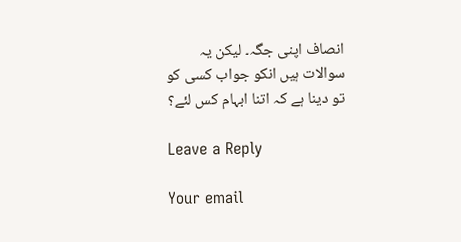انصاف اپنی جگہ۔ لیکن یہ سوالات ہیں انکو جواب کسی کو تو دینا ہے کہ اتنا ابہام کس لئے؟

Leave a Reply

Your email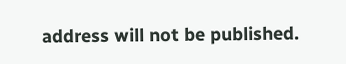address will not be published.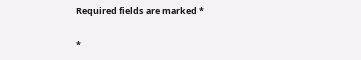Required fields are marked *

*